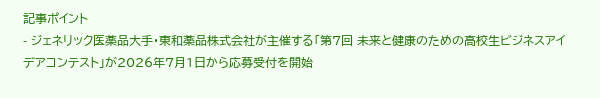記事ポイント
- ジェネリック医薬品大手・東和薬品株式会社が主催する「第7回 未来と健康のための高校生ビジネスアイデアコンテスト」が2026年7月1日から応募受付を開始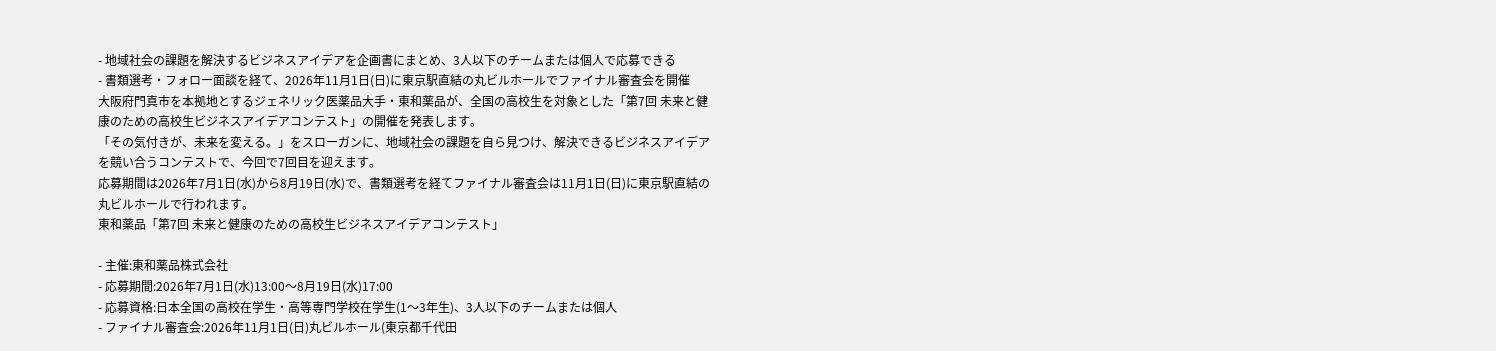- 地域社会の課題を解決するビジネスアイデアを企画書にまとめ、3人以下のチームまたは個人で応募できる
- 書類選考・フォロー面談を経て、2026年11月1日(日)に東京駅直結の丸ビルホールでファイナル審査会を開催
大阪府門真市を本拠地とするジェネリック医薬品大手・東和薬品が、全国の高校生を対象とした「第7回 未来と健康のための高校生ビジネスアイデアコンテスト」の開催を発表します。
「その気付きが、未来を変える。」をスローガンに、地域社会の課題を自ら見つけ、解決できるビジネスアイデアを競い合うコンテストで、今回で7回目を迎えます。
応募期間は2026年7月1日(水)から8月19日(水)で、書類選考を経てファイナル審査会は11月1日(日)に東京駅直結の丸ビルホールで行われます。
東和薬品「第7回 未来と健康のための高校生ビジネスアイデアコンテスト」

- 主催:東和薬品株式会社
- 応募期間:2026年7月1日(水)13:00〜8月19日(水)17:00
- 応募資格:日本全国の高校在学生・高等専門学校在学生(1〜3年生)、3人以下のチームまたは個人
- ファイナル審査会:2026年11月1日(日)丸ビルホール(東京都千代田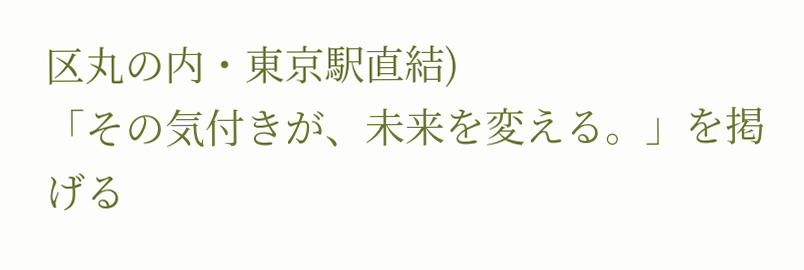区丸の内・東京駅直結)
「その気付きが、未来を変える。」を掲げる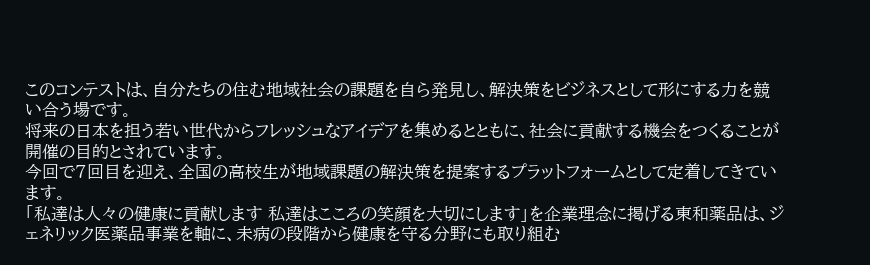このコンテストは、自分たちの住む地域社会の課題を自ら発見し、解決策をビジネスとして形にする力を競い合う場です。
将来の日本を担う若い世代からフレッシュなアイデアを集めるとともに、社会に貢献する機会をつくることが開催の目的とされています。
今回で7回目を迎え、全国の高校生が地域課題の解決策を提案するプラットフォームとして定着してきています。
「私達は人々の健康に貢献します 私達はこころの笑顔を大切にします」を企業理念に掲げる東和薬品は、ジェネリック医薬品事業を軸に、未病の段階から健康を守る分野にも取り組む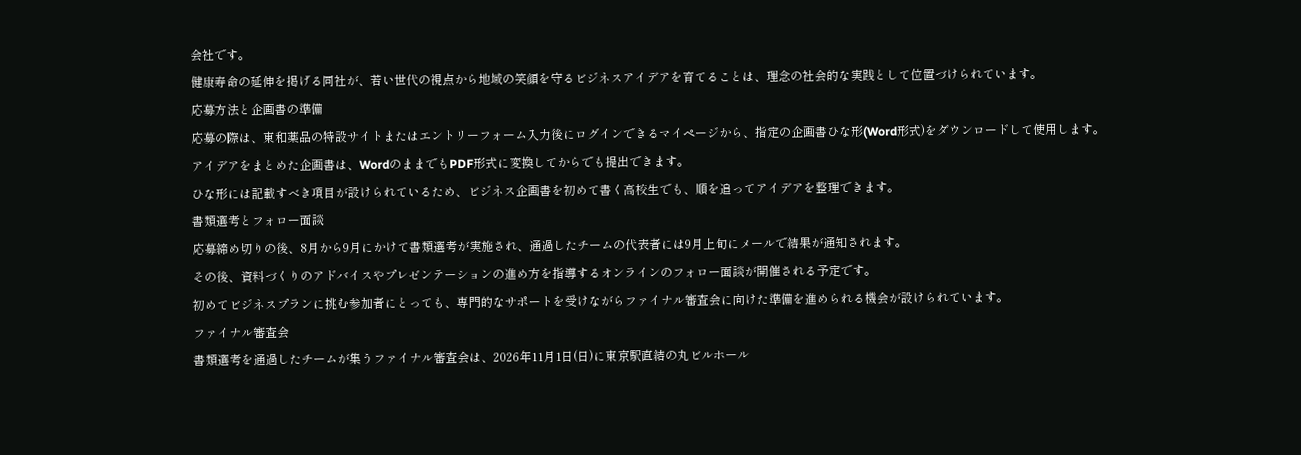会社です。
健康寿命の延伸を掲げる同社が、若い世代の視点から地域の笑顔を守るビジネスアイデアを育てることは、理念の社会的な実践として位置づけられています。
応募方法と企画書の準備
応募の際は、東和薬品の特設サイトまたはエントリーフォーム入力後にログインできるマイページから、指定の企画書ひな形(Word形式)をダウンロードして使用します。
アイデアをまとめた企画書は、WordのままでもPDF形式に変換してからでも提出できます。
ひな形には記載すべき項目が設けられているため、ビジネス企画書を初めて書く高校生でも、順を追ってアイデアを整理できます。
書類選考とフォロー面談
応募締め切りの後、8月から9月にかけて書類選考が実施され、通過したチームの代表者には9月上旬にメールで結果が通知されます。
その後、資料づくりのアドバイスやプレゼンテーションの進め方を指導するオンラインのフォロー面談が開催される予定です。
初めてビジネスプランに挑む参加者にとっても、専門的なサポートを受けながらファイナル審査会に向けた準備を進められる機会が設けられています。
ファイナル審査会
書類選考を通過したチームが集うファイナル審査会は、2026年11月1日(日)に東京駅直結の丸ビルホール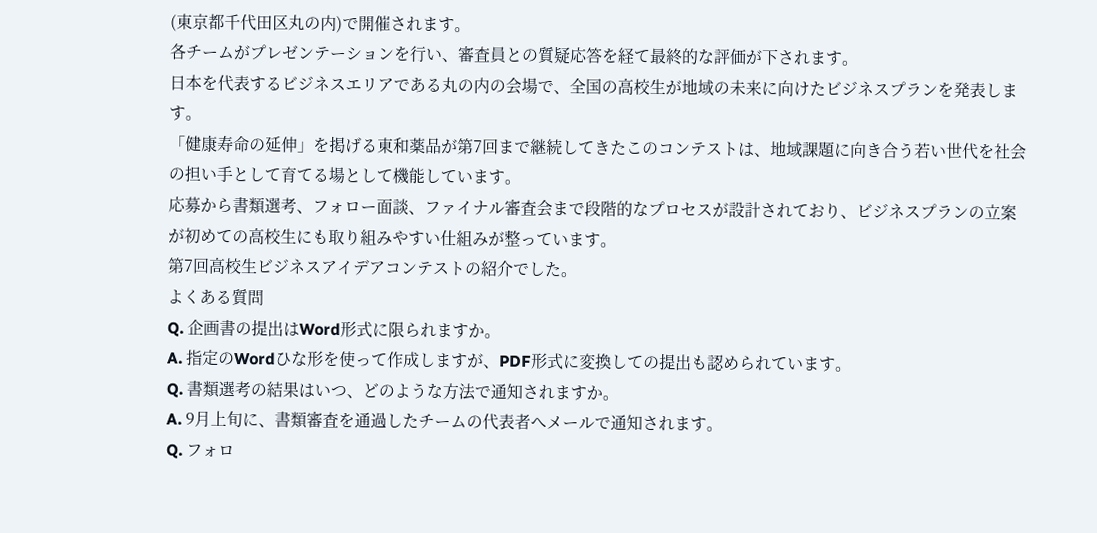(東京都千代田区丸の内)で開催されます。
各チームがプレゼンテーションを行い、審査員との質疑応答を経て最終的な評価が下されます。
日本を代表するビジネスエリアである丸の内の会場で、全国の高校生が地域の未来に向けたビジネスプランを発表します。
「健康寿命の延伸」を掲げる東和薬品が第7回まで継続してきたこのコンテストは、地域課題に向き合う若い世代を社会の担い手として育てる場として機能しています。
応募から書類選考、フォロー面談、ファイナル審査会まで段階的なプロセスが設計されており、ビジネスプランの立案が初めての高校生にも取り組みやすい仕組みが整っています。
第7回高校生ビジネスアイデアコンテストの紹介でした。
よくある質問
Q. 企画書の提出はWord形式に限られますか。
A. 指定のWordひな形を使って作成しますが、PDF形式に変換しての提出も認められています。
Q. 書類選考の結果はいつ、どのような方法で通知されますか。
A. 9月上旬に、書類審査を通過したチームの代表者へメールで通知されます。
Q. フォロ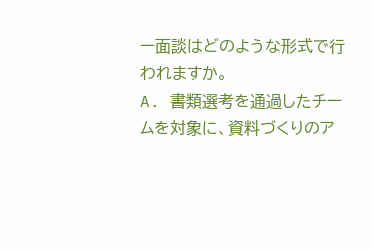ー面談はどのような形式で行われますか。
A. 書類選考を通過したチームを対象に、資料づくりのア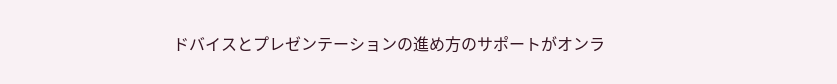ドバイスとプレゼンテーションの進め方のサポートがオンラ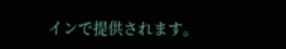インで提供されます。